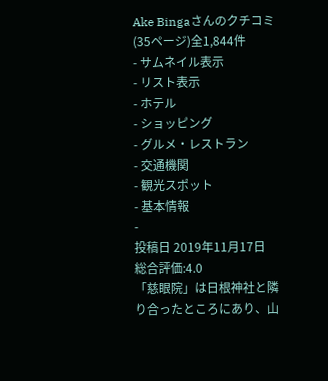Ake Bingaさんのクチコミ(35ページ)全1,844件
- サムネイル表示
- リスト表示
- ホテル
- ショッピング
- グルメ・レストラン
- 交通機関
- 観光スポット
- 基本情報
-
投稿日 2019年11月17日
総合評価:4.0
「慈眼院」は日根神社と隣り合ったところにあり、山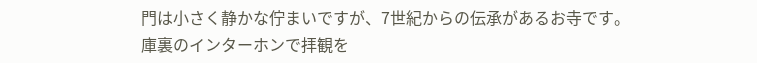門は小さく静かな佇まいですが、7世紀からの伝承があるお寺です。
庫裏のインターホンで拝観を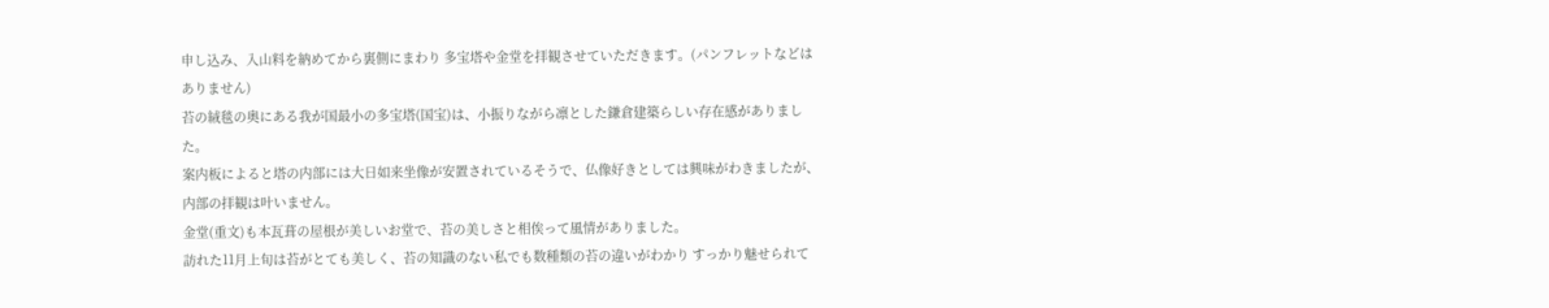申し込み、入山料を納めてから裏側にまわり 多宝塔や金堂を拝観させていただきます。(パンフレットなどはありません)
苔の絨毯の奥にある我が国最小の多宝塔(国宝)は、小振りながら凛とした鎌倉建築らしい存在感がありました。
案内板によると塔の内部には大日如来坐像が安置されているそうで、仏像好きとしては興味がわきましたが、内部の拝観は叶いません。
金堂(重文)も本瓦葺の屋根が美しいお堂で、苔の美しさと相俟って風情がありました。
訪れた11月上旬は苔がとても美しく、苔の知識のない私でも数種類の苔の違いがわかり すっかり魅せられて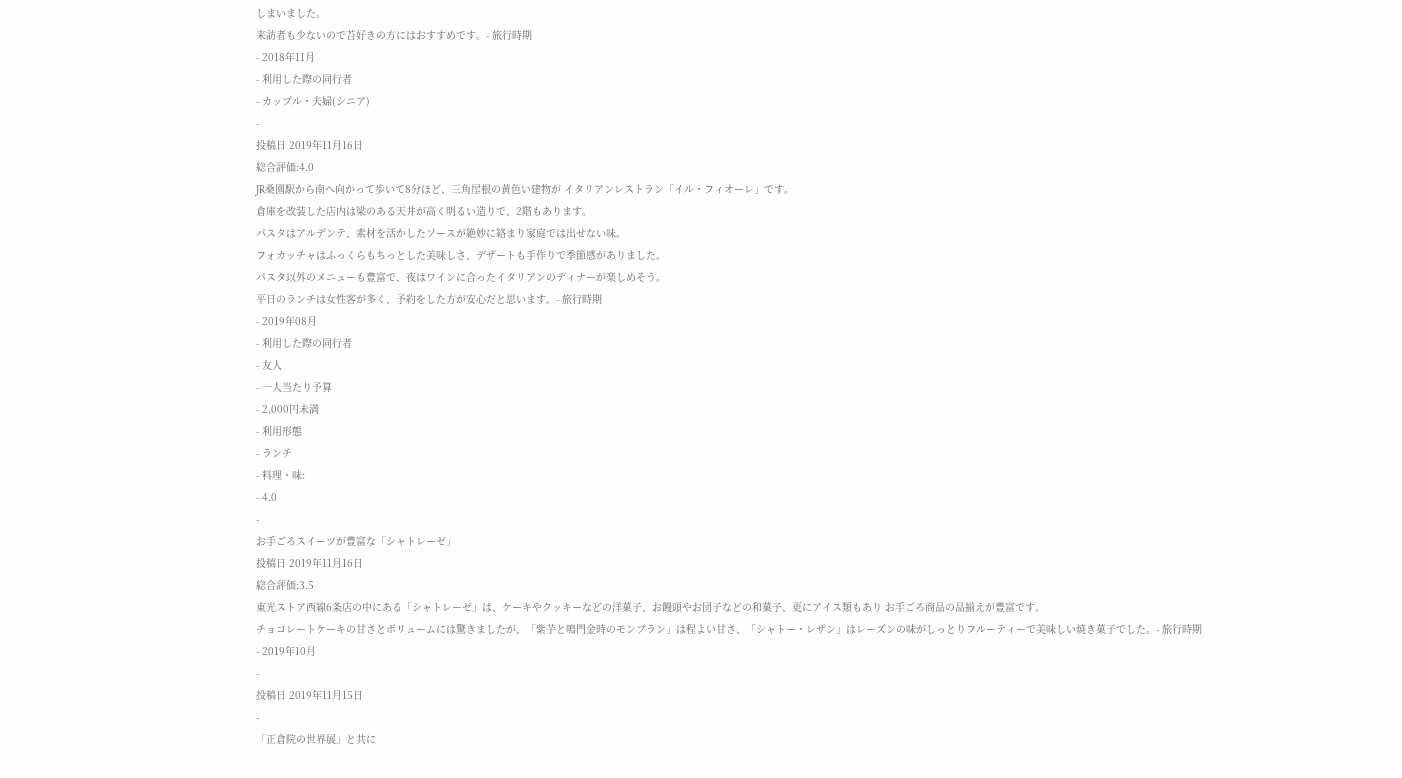しまいました。
来訪者も少ないので苔好きの方にはおすすめです。- 旅行時期
- 2018年11月
- 利用した際の同行者
- カップル・夫婦(シニア)
-
投稿日 2019年11月16日
総合評価:4.0
JR桑園駅から南へ向かって歩いて8分ほど、三角屋根の黄色い建物が イタリアンレストラン「イル・フィオーレ」です。
倉庫を改装した店内は梁のある天井が高く明るい造りで、2階もあります。
パスタはアルデンテ、素材を活かしたソースが絶妙に絡まり家庭では出せない味。
フォカッチャはふっくらもちっとした美味しさ、デザートも手作りで季節感がありました。
パスタ以外のメニューも豊富で、夜はワインに合ったイタリアンのディナーが楽しめそう。
平日のランチは女性客が多く、予約をした方が安心だと思います。- 旅行時期
- 2019年08月
- 利用した際の同行者
- 友人
- 一人当たり予算
- 2,000円未満
- 利用形態
- ランチ
- 料理・味:
- 4.0
-
お手ごろスイーツが豊富な「シャトレーゼ」
投稿日 2019年11月16日
総合評価:3.5
東光ストア西線6条店の中にある「シャトレーゼ」は、ケーキやクッキーなどの洋菓子、お饅頭やお団子などの和菓子、更にアイス類もあり お手ごろ商品の品揃えが豊富です。
チョコレートケーキの甘さとボリュームには驚きましたが、「紫芋と鳴門金時のモンブラン」は程よい甘さ、「シャトー・レザン」はレーズンの味がしっとりフルーティーで美味しい焼き菓子でした。- 旅行時期
- 2019年10月
-
投稿日 2019年11月15日
-
「正倉院の世界展」と共に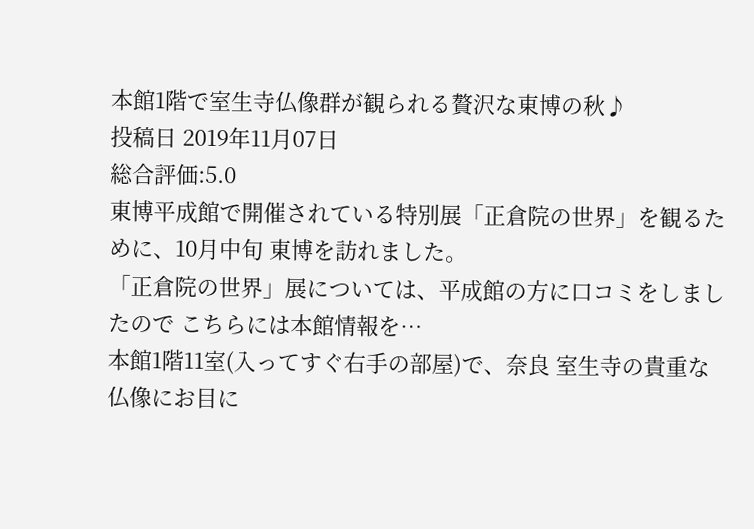本館1階で室生寺仏像群が観られる贅沢な東博の秋♪
投稿日 2019年11月07日
総合評価:5.0
東博平成館で開催されている特別展「正倉院の世界」を観るために、10月中旬 東博を訪れました。
「正倉院の世界」展については、平成館の方に口コミをしましたので こちらには本館情報を…
本館1階11室(入ってすぐ右手の部屋)で、奈良 室生寺の貴重な仏像にお目に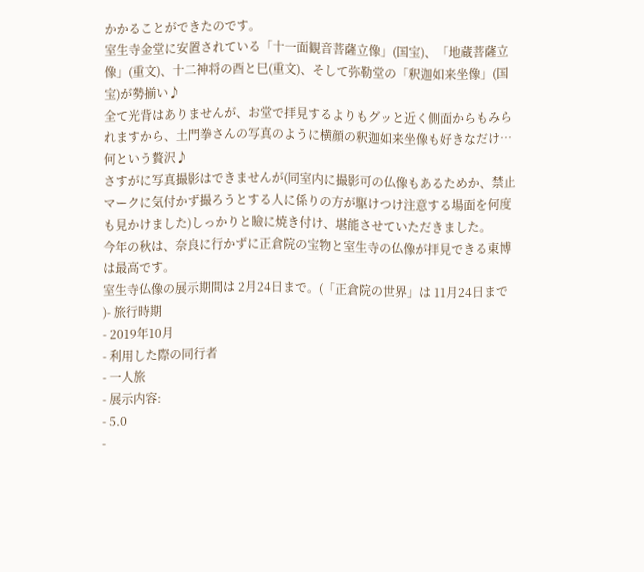かかることができたのです。
室生寺金堂に安置されている「十一面観音菩薩立像」(国宝)、「地蔵菩薩立像」(重文)、十二神将の酉と巳(重文)、そして弥勒堂の「釈迦如来坐像」(国宝)が勢揃い♪
全て光背はありませんが、お堂で拝見するよりもグッと近く側面からもみられますから、土門拳さんの写真のように横顔の釈迦如来坐像も好きなだけ… 何という贅沢♪
さすがに写真撮影はできませんが(同室内に撮影可の仏像もあるためか、禁止マークに気付かず撮ろうとする人に係りの方が駆けつけ注意する場面を何度も見かけました)しっかりと瞼に焼き付け、堪能させていただきました。
今年の秋は、奈良に行かずに正倉院の宝物と室生寺の仏像が拝見できる東博は最高です。
室生寺仏像の展示期間は 2月24日まで。(「正倉院の世界」は 11月24日まで )- 旅行時期
- 2019年10月
- 利用した際の同行者
- 一人旅
- 展示内容:
- 5.0
-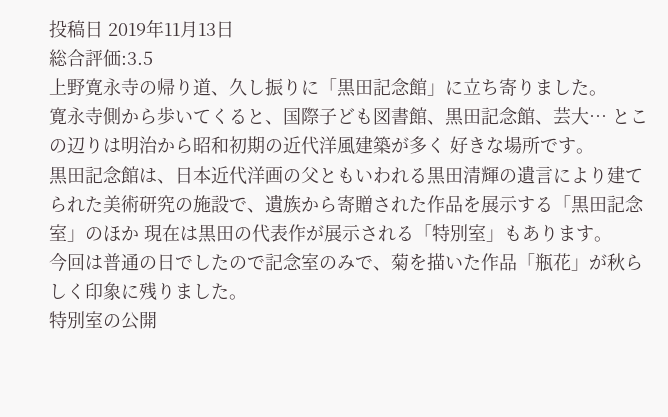投稿日 2019年11月13日
総合評価:3.5
上野寛永寺の帰り道、久し振りに「黒田記念館」に立ち寄りました。
寛永寺側から歩いてくると、国際子ども図書館、黒田記念館、芸大… とこの辺りは明治から昭和初期の近代洋風建築が多く 好きな場所です。
黒田記念館は、日本近代洋画の父ともいわれる黒田清輝の遺言により建てられた美術研究の施設で、遺族から寄贈された作品を展示する「黒田記念室」のほか 現在は黒田の代表作が展示される「特別室」もあります。
今回は普通の日でしたので記念室のみで、菊を描いた作品「瓶花」が秋らしく印象に残りました。
特別室の公開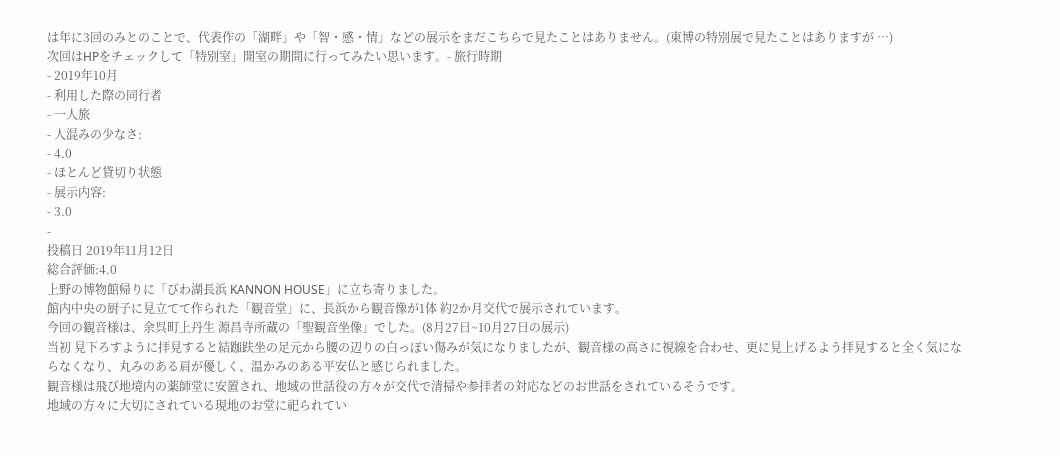は年に3回のみとのことで、代表作の「湖畔」や「智・感・情」などの展示をまだこちらで見たことはありません。(東博の特別展で見たことはありますが …)
次回はHPをチェックして「特別室」開室の期間に行ってみたい思います。- 旅行時期
- 2019年10月
- 利用した際の同行者
- 一人旅
- 人混みの少なさ:
- 4.0
- ほとんど貸切り状態
- 展示内容:
- 3.0
-
投稿日 2019年11月12日
総合評価:4.0
上野の博物館帰りに「びわ湖長浜 KANNON HOUSE」に立ち寄りました。
館内中央の厨子に見立てて作られた「観音堂」に、長浜から観音像が1体 約2か月交代で展示されています。
今回の観音様は、余呉町上丹生 源昌寺所蔵の「聖観音坐像」でした。(8月27日~10月27日の展示)
当初 見下ろすように拝見すると結跏趺坐の足元から腰の辺りの白っぽい傷みが気になりましたが、観音様の高さに視線を合わせ、更に見上げるよう拝見すると全く気にならなくなり、丸みのある肩が優しく、温かみのある平安仏と感じられました。
観音様は飛び地境内の薬師堂に安置され、地域の世話役の方々が交代で清掃や参拝者の対応などのお世話をされているそうです。
地域の方々に大切にされている現地のお堂に祀られてい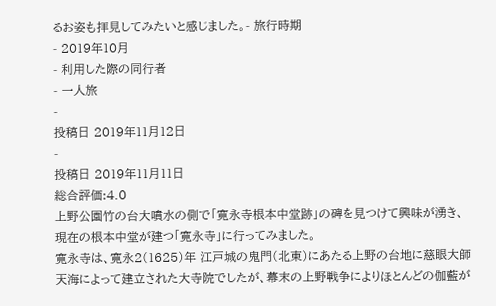るお姿も拝見してみたいと感じました。- 旅行時期
- 2019年10月
- 利用した際の同行者
- 一人旅
-
投稿日 2019年11月12日
-
投稿日 2019年11月11日
総合評価:4.0
上野公園竹の台大噴水の側で「寛永寺根本中堂跡」の碑を見つけて興味が湧き、現在の根本中堂が建つ「寛永寺」に行ってみました。
寛永寺は、寛永2(1625)年 江戸城の鬼門(北東)にあたる上野の台地に慈眼大師天海によって建立された大寺院でしたが、幕末の上野戦争によりほとんどの伽藍が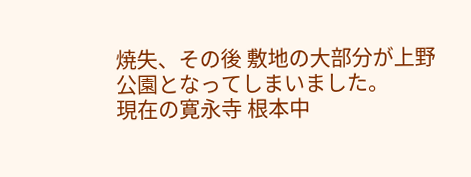焼失、その後 敷地の大部分が上野公園となってしまいました。
現在の寛永寺 根本中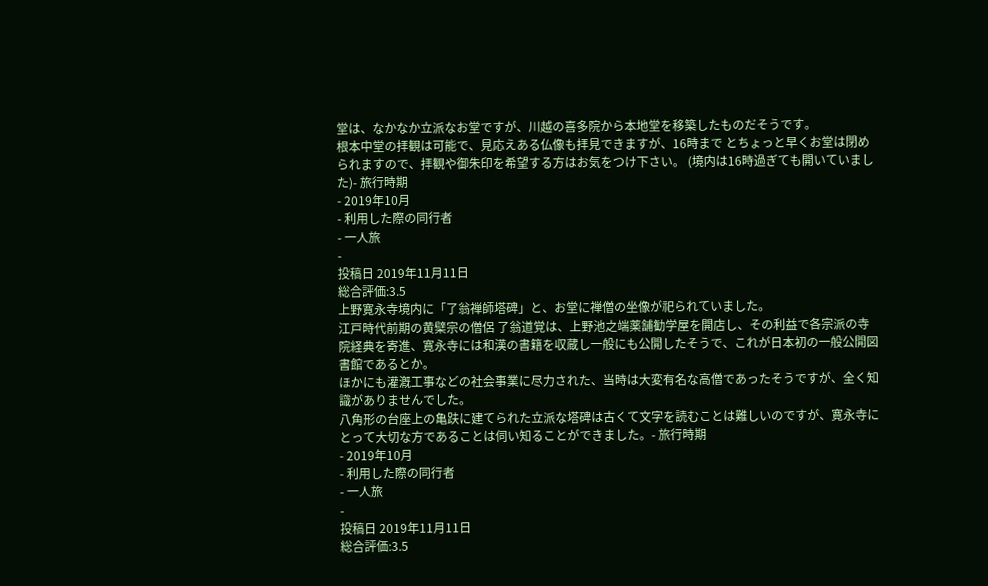堂は、なかなか立派なお堂ですが、川越の喜多院から本地堂を移築したものだそうです。
根本中堂の拝観は可能で、見応えある仏像も拝見できますが、16時まで とちょっと早くお堂は閉められますので、拝観や御朱印を希望する方はお気をつけ下さい。 (境内は16時過ぎても開いていました)- 旅行時期
- 2019年10月
- 利用した際の同行者
- 一人旅
-
投稿日 2019年11月11日
総合評価:3.5
上野寛永寺境内に「了翁禅師塔碑」と、お堂に禅僧の坐像が祀られていました。
江戸時代前期の黄檗宗の僧侶 了翁道覚は、上野池之端薬舗勧学屋を開店し、その利益で各宗派の寺院経典を寄進、寛永寺には和漢の書籍を収蔵し一般にも公開したそうで、これが日本初の一般公開図書館であるとか。
ほかにも灌漑工事などの社会事業に尽力された、当時は大変有名な高僧であったそうですが、全く知識がありませんでした。
八角形の台座上の亀趺に建てられた立派な塔碑は古くて文字を読むことは難しいのですが、寛永寺にとって大切な方であることは伺い知ることができました。- 旅行時期
- 2019年10月
- 利用した際の同行者
- 一人旅
-
投稿日 2019年11月11日
総合評価:3.5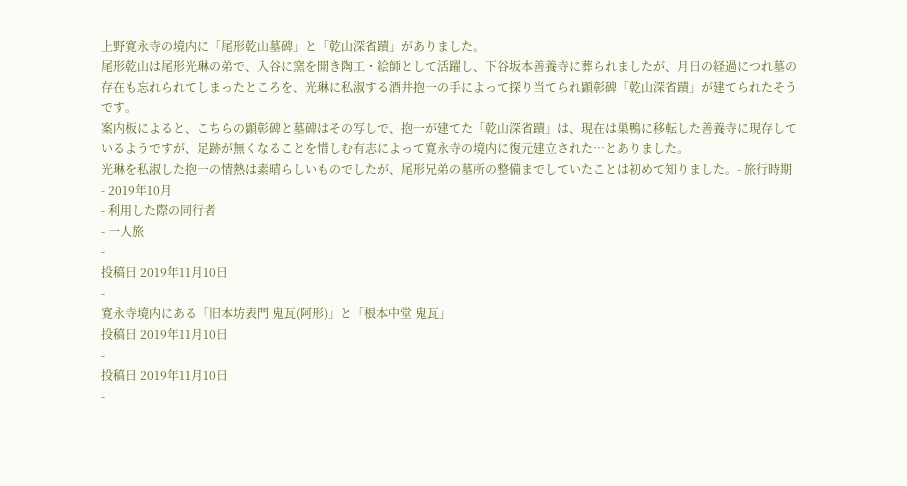上野寛永寺の境内に「尾形乾山墓碑」と「乾山深省蹟」がありました。
尾形乾山は尾形光琳の弟で、入谷に窯を開き陶工・絵師として活躍し、下谷坂本善養寺に葬られましたが、月日の経過につれ墓の存在も忘れられてしまったところを、光琳に私淑する酒井抱一の手によって探り当てられ顕彰碑「乾山深省蹟」が建てられたそうです。
案内板によると、こちらの顕彰碑と墓碑はその写しで、抱一が建てた「乾山深省蹟」は、現在は巣鴨に移転した善養寺に現存しているようですが、足跡が無くなることを惜しむ有志によって寛永寺の境内に復元建立された…とありました。
光琳を私淑した抱一の情熱は素晴らしいものでしたが、尾形兄弟の墓所の整備までしていたことは初めて知りました。- 旅行時期
- 2019年10月
- 利用した際の同行者
- 一人旅
-
投稿日 2019年11月10日
-
寛永寺境内にある「旧本坊表門 鬼瓦(阿形)」と「根本中堂 鬼瓦」
投稿日 2019年11月10日
-
投稿日 2019年11月10日
-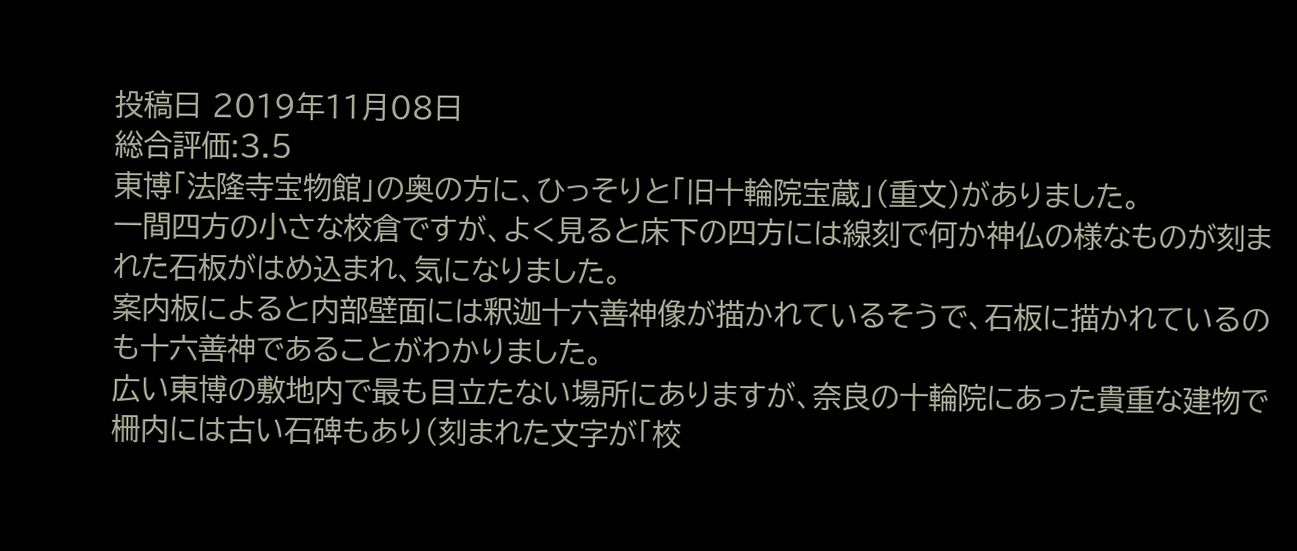投稿日 2019年11月08日
総合評価:3.5
東博「法隆寺宝物館」の奥の方に、ひっそりと「旧十輪院宝蔵」(重文)がありました。
一間四方の小さな校倉ですが、よく見ると床下の四方には線刻で何か神仏の様なものが刻まれた石板がはめ込まれ、気になりました。
案内板によると内部壁面には釈迦十六善神像が描かれているそうで、石板に描かれているのも十六善神であることがわかりました。
広い東博の敷地内で最も目立たない場所にありますが、奈良の十輪院にあった貴重な建物で 柵内には古い石碑もあり(刻まれた文字が「校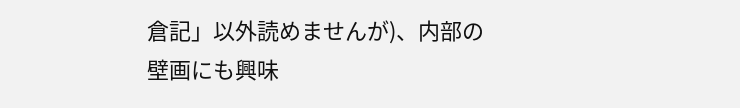倉記」以外読めませんが)、内部の壁画にも興味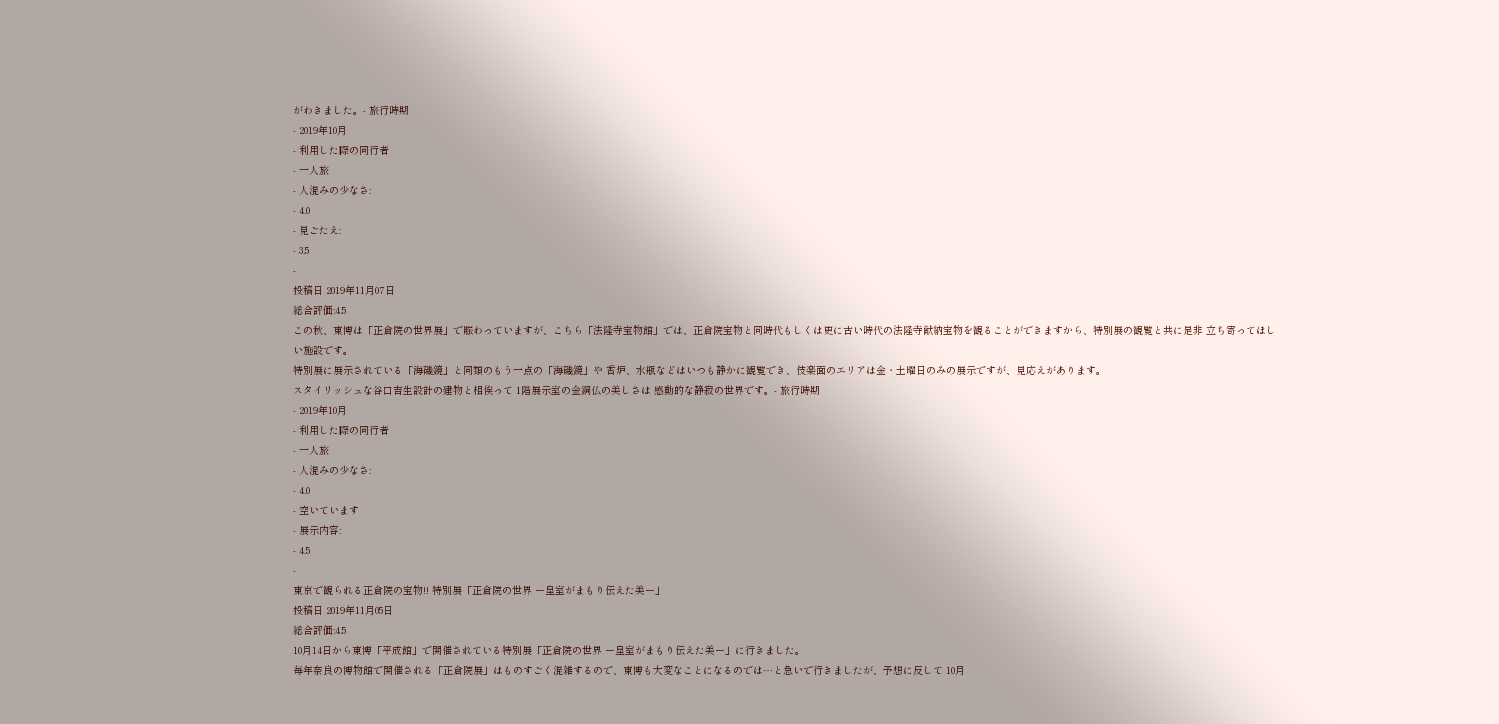がわきました。- 旅行時期
- 2019年10月
- 利用した際の同行者
- 一人旅
- 人混みの少なさ:
- 4.0
- 見ごたえ:
- 3.5
-
投稿日 2019年11月07日
総合評価:4.5
この秋、東博は「正倉院の世界展」で賑わっていますが、こちら「法隆寺宝物館」では、正倉院宝物と同時代もしくは更に古い時代の法隆寺献納宝物を観ることができますから、特別展の観覧と共に是非 立ち寄ってほしい施設です。
特別展に展示されている「海磯鏡」と同類のもう一点の「海磯鏡」や 香炉、水瓶などはいつも静かに観覧でき、伎楽面のエリアは金・土曜日のみの展示ですが、見応えがあります。
スタイリッシュな谷口吉生設計の建物と相俟って 1階展示室の金銅仏の美しさは 感動的な静寂の世界です。- 旅行時期
- 2019年10月
- 利用した際の同行者
- 一人旅
- 人混みの少なさ:
- 4.0
- 空いています
- 展示内容:
- 4.5
-
東京で観られる正倉院の宝物!! 特別展「正倉院の世界 ー皇室がまもり伝えた美ー」
投稿日 2019年11月05日
総合評価:4.5
10月14日から東博「平成館」で開催されている特別展「正倉院の世界 ー皇室がまもり伝えた美ー」に行きました。
毎年奈良の博物館で開催される「正倉院展」はものすごく混雑するので、東博も大変なことになるのでは…と急いで行きましたが、予想に反して 10月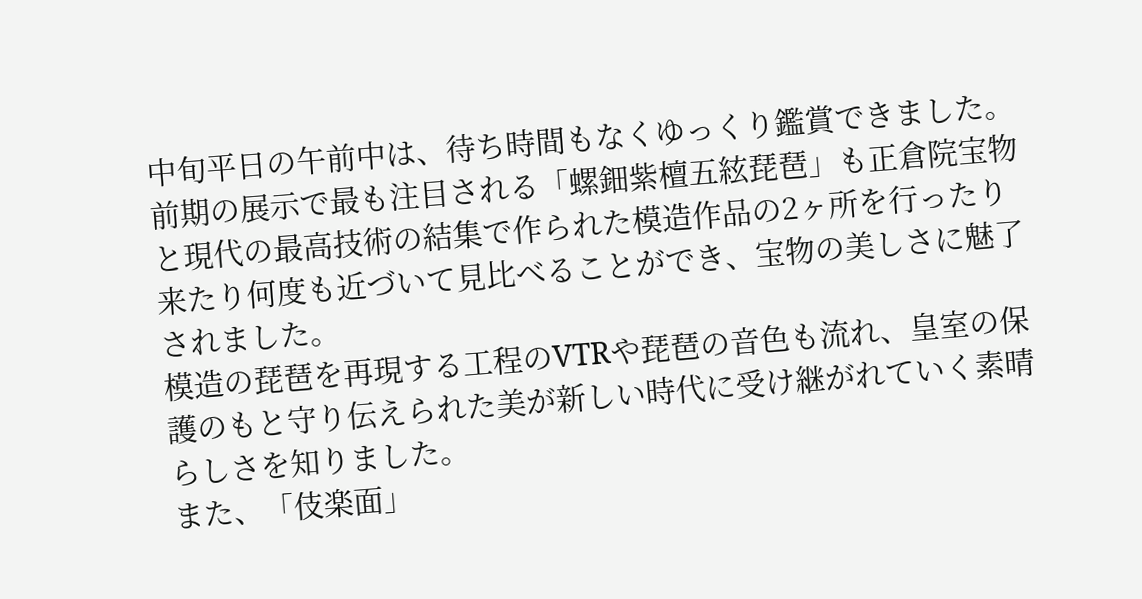中旬平日の午前中は、待ち時間もなくゆっくり鑑賞できました。
前期の展示で最も注目される「螺鈿紫檀五絃琵琶」も正倉院宝物と現代の最高技術の結集で作られた模造作品の2ヶ所を行ったり来たり何度も近づいて見比べることができ、宝物の美しさに魅了されました。
模造の琵琶を再現する工程のVTRや琵琶の音色も流れ、皇室の保護のもと守り伝えられた美が新しい時代に受け継がれていく素晴らしさを知りました。
また、「伎楽面」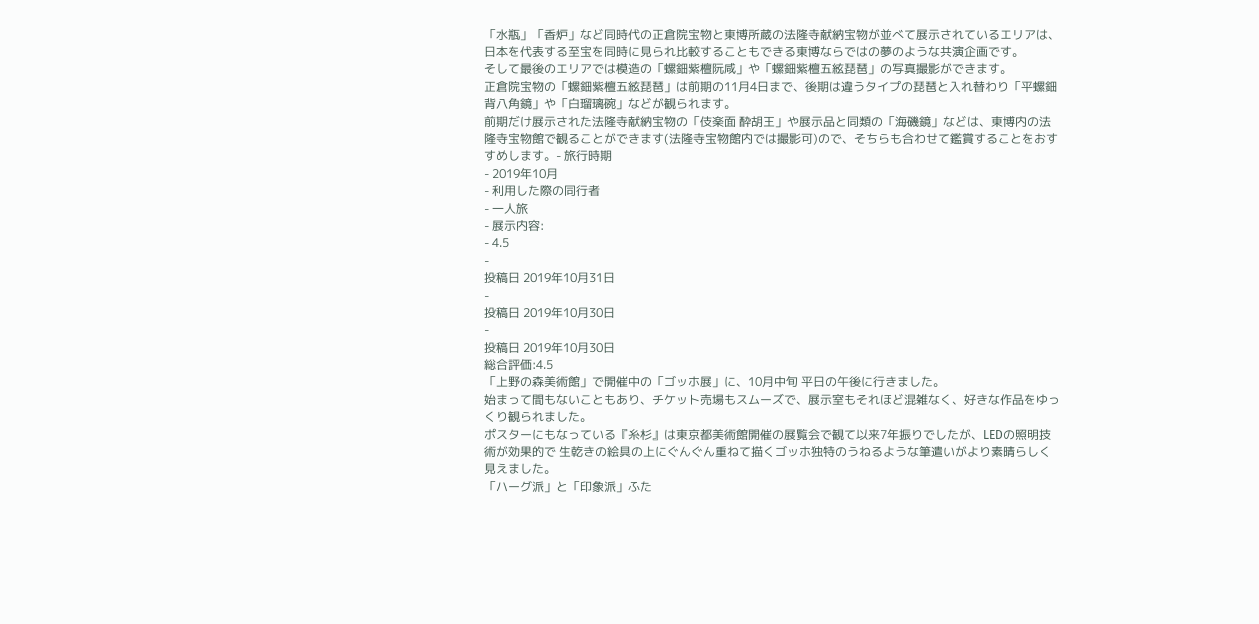「水瓶」「香炉」など同時代の正倉院宝物と東博所蔵の法隆寺献納宝物が並べて展示されているエリアは、日本を代表する至宝を同時に見られ比較することもできる東博ならではの夢のような共演企画です。
そして最後のエリアでは模造の「螺鈿紫檀阮咸」や「螺鈿紫檀五絃琵琶」の写真撮影ができます。
正倉院宝物の「螺鈿紫檀五絃琵琶」は前期の11月4日まで、後期は違うタイプの琵琶と入れ替わり「平螺鈿背八角鏡」や「白瑠璃碗」などが観られます。
前期だけ展示された法隆寺献納宝物の「伎楽面 酔胡王」や展示品と同類の「海磯鏡」などは、東博内の法隆寺宝物館で観ることができます(法隆寺宝物館内では撮影可)ので、そちらも合わせて鑑賞することをおすすめします。- 旅行時期
- 2019年10月
- 利用した際の同行者
- 一人旅
- 展示内容:
- 4.5
-
投稿日 2019年10月31日
-
投稿日 2019年10月30日
-
投稿日 2019年10月30日
総合評価:4.5
「上野の森美術館」で開催中の「ゴッホ展」に、10月中旬 平日の午後に行きました。
始まって間もないこともあり、チケット売場もスムーズで、展示室もそれほど混雑なく、好きな作品をゆっくり観られました。
ポスターにもなっている『糸杉』は東京都美術館開催の展覧会で観て以来7年振りでしたが、LEDの照明技術が効果的で 生乾きの絵具の上にぐんぐん重ねて描くゴッホ独特のうねるような筆遣いがより素晴らしく見えました。
「ハーグ派」と「印象派」ふた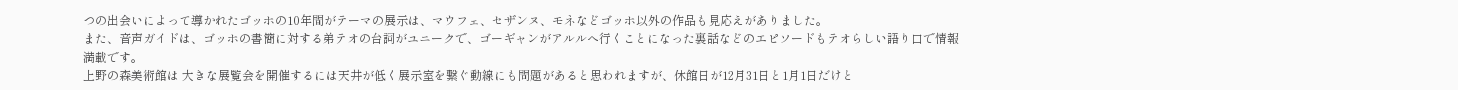つの出会いによって導かれたゴッホの10年間がテーマの展示は、マウフェ、セザンヌ、モネなどゴッホ以外の作品も見応えがありました。
また、音声ガイドは、ゴッホの書簡に対する弟テオの台詞がユニークで、ゴーギャンがアルルへ行くことになった裏話などのエピソードもテオらしい語り口で情報満載です。
上野の森美術館は 大きな展覧会を開催するには天井が低く展示室を繋ぐ動線にも問題があると思われますが、休館日が12月31日と1月1日だけと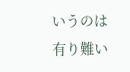いうのは有り難い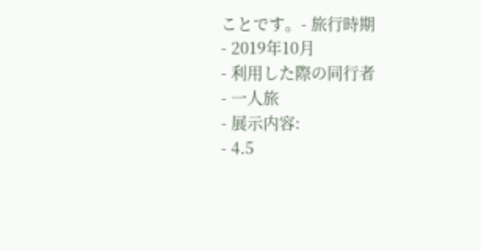ことです。- 旅行時期
- 2019年10月
- 利用した際の同行者
- 一人旅
- 展示内容:
- 4.5